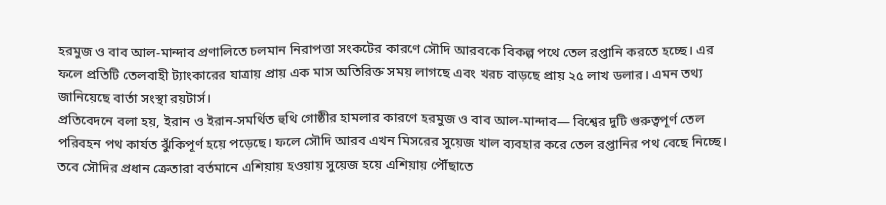হরমুজ ও বাব আল-মান্দাব প্রণালিতে চলমান নিরাপত্তা সংকটের কারণে সৌদি আরবকে বিকল্প পথে তেল রপ্তানি করতে হচ্ছে। এর ফলে প্রতিটি তেলবাহী ট্যাংকারের যাত্রায় প্রায় এক মাস অতিরিক্ত সময় লাগছে এবং খরচ বাড়ছে প্রায় ২৫ লাখ ডলার। এমন তথ্য জানিয়েছে বার্তা সংস্থা রয়টার্স।
প্রতিবেদনে বলা হয়, ইরান ও ইরান-সমর্থিত হুথি গোষ্ঠীর হামলার কারণে হরমুজ ও বাব আল-মান্দাব— বিশ্বের দুটি গুরুত্বপূর্ণ তেল পরিবহন পথ কার্যত ঝুঁকিপূর্ণ হয়ে পড়েছে। ফলে সৌদি আরব এখন মিসরের সুয়েজ খাল ব্যবহার করে তেল রপ্তানির পথ বেছে নিচ্ছে। তবে সৌদির প্রধান ক্রেতারা বর্তমানে এশিয়ায় হওয়ায় সুয়েজ হয়ে এশিয়ায় পৌঁছাতে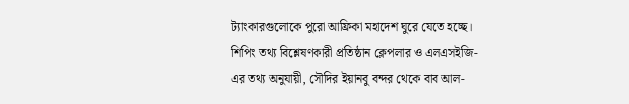ট্যাংকারগুলোকে পুরো আফ্রিকা মহাদেশ ঘুরে যেতে হচ্ছে।
শিপিং তথ্য বিশ্লেষণকারী প্রতিষ্ঠান ক্লেপলার ও এলএসইজি-এর তথ্য অনুযায়ী, সৌদির ইয়ানবু বন্দর থেকে বাব আল-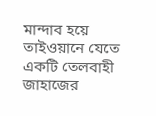মান্দাব হয়ে তাইওয়ানে যেতে একটি তেলবাহী জাহাজের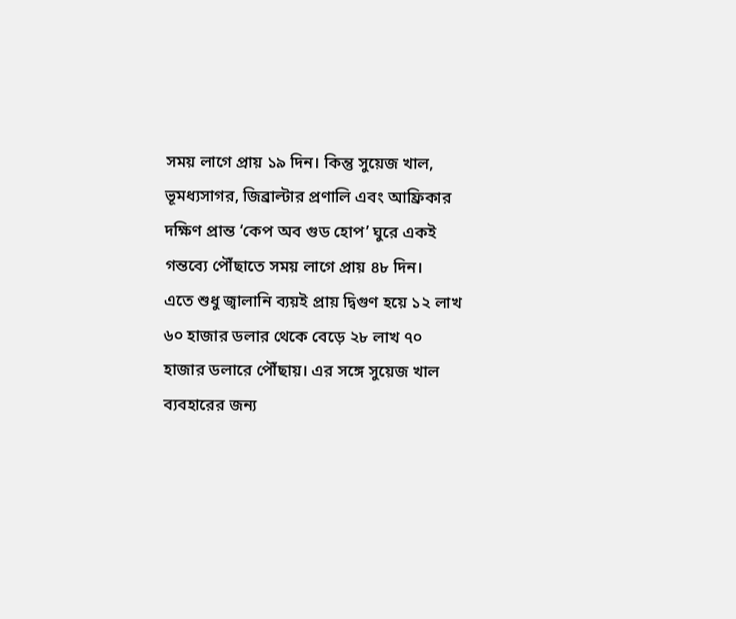সময় লাগে প্রায় ১৯ দিন। কিন্তু সুয়েজ খাল, ভূমধ্যসাগর, জিব্রাল্টার প্রণালি এবং আফ্রিকার দক্ষিণ প্রান্ত ‘কেপ অব গুড হোপ’ ঘুরে একই গন্তব্যে পৌঁছাতে সময় লাগে প্রায় ৪৮ দিন।
এতে শুধু জ্বালানি ব্যয়ই প্রায় দ্বিগুণ হয়ে ১২ লাখ ৬০ হাজার ডলার থেকে বেড়ে ২৮ লাখ ৭০ হাজার ডলারে পৌঁছায়। এর সঙ্গে সুয়েজ খাল ব্যবহারের জন্য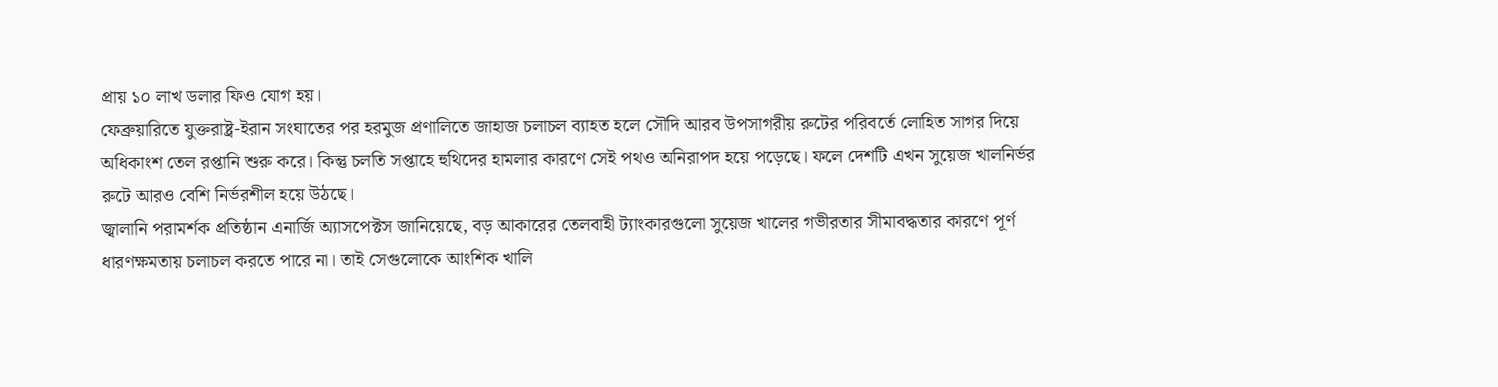প্রায় ১০ লাখ ডলার ফিও যোগ হয়।
ফেব্রুয়ারিতে যুক্তরাষ্ট্র-ইরান সংঘাতের পর হরমুজ প্রণালিতে জাহাজ চলাচল ব্যাহত হলে সৌদি আরব উপসাগরীয় রুটের পরিবর্তে লোহিত সাগর দিয়ে অধিকাংশ তেল রপ্তানি শুরু করে। কিন্তু চলতি সপ্তাহে হুথিদের হামলার কারণে সেই পথও অনিরাপদ হয়ে পড়েছে। ফলে দেশটি এখন সুয়েজ খালনির্ভর রুটে আরও বেশি নির্ভরশীল হয়ে উঠছে।
জ্বালানি পরামর্শক প্রতিষ্ঠান এনার্জি অ্যাসপেক্টস জানিয়েছে, বড় আকারের তেলবাহী ট্যাংকারগুলো সুয়েজ খালের গভীরতার সীমাবদ্ধতার কারণে পূর্ণ ধারণক্ষমতায় চলাচল করতে পারে না। তাই সেগুলোকে আংশিক খালি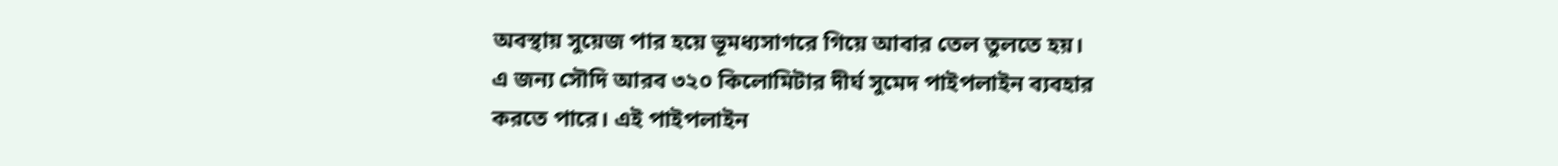অবস্থায় সুয়েজ পার হয়ে ভূমধ্যসাগরে গিয়ে আবার তেল তুলতে হয়।
এ জন্য সৌদি আরব ৩২০ কিলোমিটার দীর্ঘ সুমেদ পাইপলাইন ব্যবহার করতে পারে। এই পাইপলাইন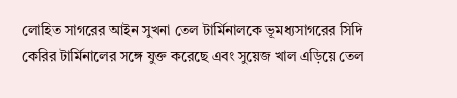লোহিত সাগরের আইন সুখনা তেল টার্মিনালকে ভূমধ্যসাগরের সিদি কেরির টার্মিনালের সঙ্গে যুক্ত করেছে এবং সুয়েজ খাল এড়িয়ে তেল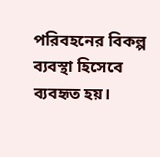পরিবহনের বিকল্প ব্যবস্থা হিসেবে ব্যবহৃত হয়।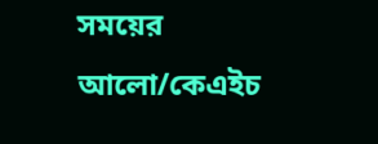সময়ের আলো/কেএইচ